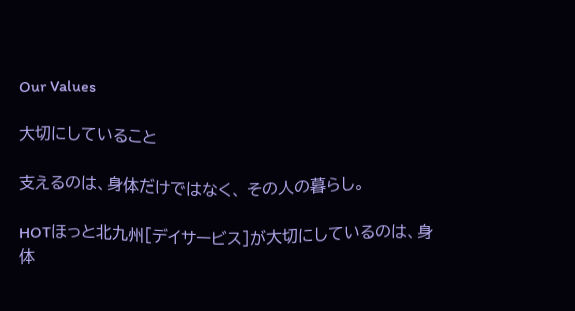Our Values

大切にしていること

支えるのは、身体だけではなく、 その人の暮らし。

HOTほっと北九州[デイサービス]が大切にしているのは、身体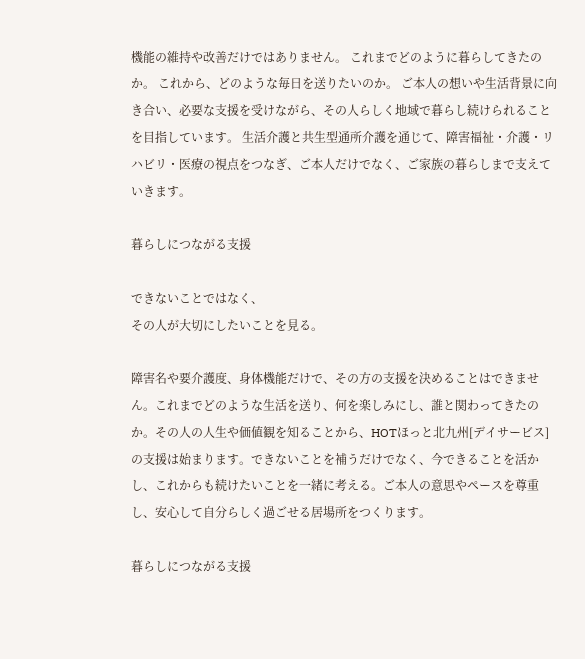機能の維持や改善だけではありません。 これまでどのように暮らしてきたのか。 これから、どのような毎日を送りたいのか。 ご本人の想いや生活背景に向き合い、必要な支援を受けながら、その人らしく地域で暮らし続けられることを目指しています。 生活介護と共生型通所介護を通じて、障害福祉・介護・リハビリ・医療の視点をつなぎ、ご本人だけでなく、ご家族の暮らしまで支えていきます。

暮らしにつながる支援

できないことではなく、
その人が大切にしたいことを見る。

障害名や要介護度、身体機能だけで、その方の支援を決めることはできません。これまでどのような生活を送り、何を楽しみにし、誰と関わってきたのか。その人の人生や価値観を知ることから、HOTほっと北九州[デイサービス]の支援は始まります。できないことを補うだけでなく、今できることを活かし、これからも続けたいことを一緒に考える。ご本人の意思やペースを尊重し、安心して自分らしく過ごせる居場所をつくります。

暮らしにつながる支援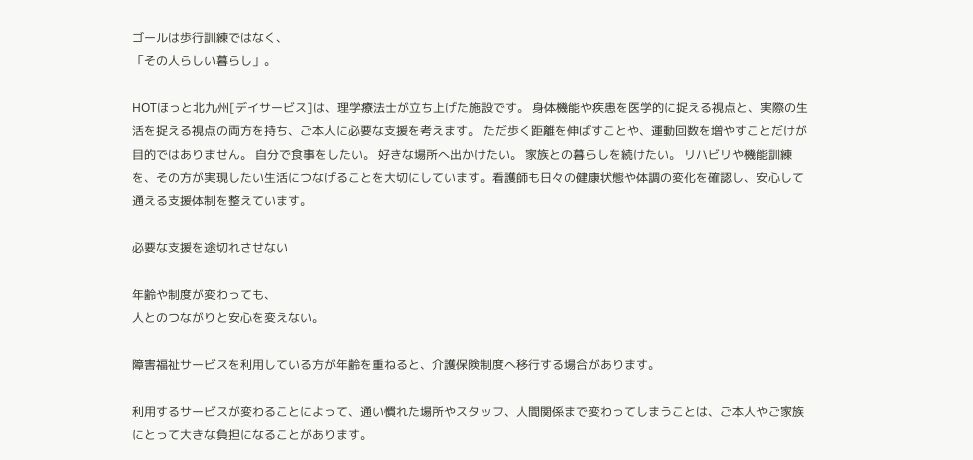ゴールは歩行訓練ではなく、
「その人らしい暮らし」。

HOTほっと北九州[デイサービス]は、理学療法士が立ち上げた施設です。 身体機能や疾患を医学的に捉える視点と、実際の生活を捉える視点の両方を持ち、ご本人に必要な支援を考えます。 ただ歩く距離を伸ばすことや、運動回数を増やすことだけが目的ではありません。 自分で食事をしたい。 好きな場所へ出かけたい。 家族との暮らしを続けたい。 リハビリや機能訓練を、その方が実現したい生活につなげることを大切にしています。看護師も日々の健康状態や体調の変化を確認し、安心して通える支援体制を整えています。

必要な支援を途切れさせない

年齢や制度が変わっても、
人とのつながりと安心を変えない。

障害福祉サービスを利用している方が年齢を重ねると、介護保険制度へ移行する場合があります。

利用するサービスが変わることによって、通い慣れた場所やスタッフ、人間関係まで変わってしまうことは、ご本人やご家族にとって大きな負担になることがあります。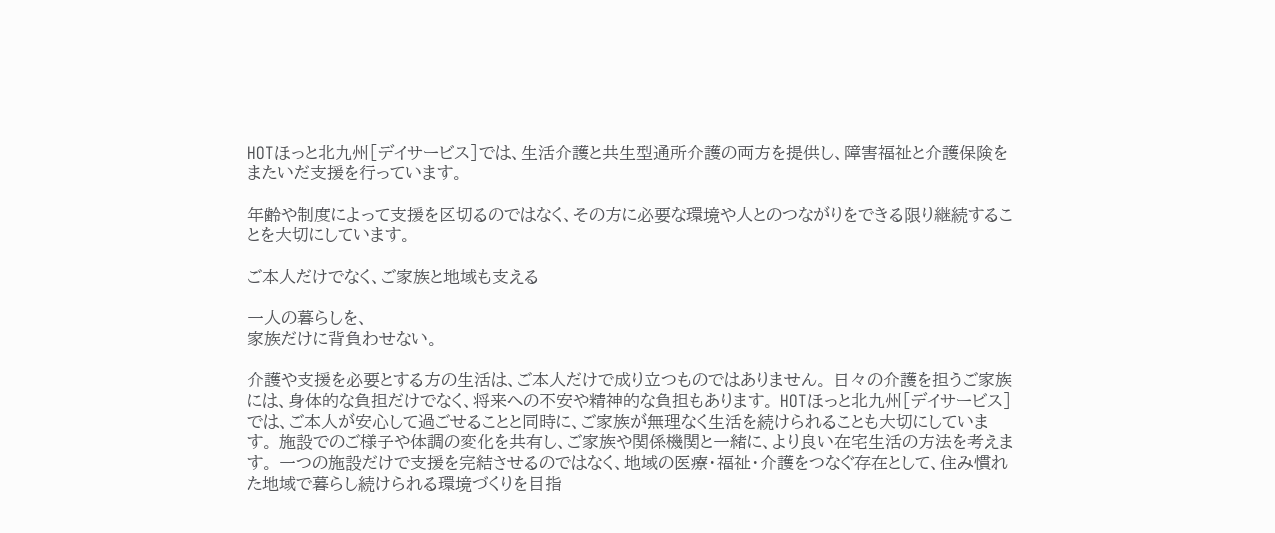HOTほっと北九州[デイサービス]では、生活介護と共生型通所介護の両方を提供し、障害福祉と介護保険をまたいだ支援を行っています。

年齢や制度によって支援を区切るのではなく、その方に必要な環境や人とのつながりをできる限り継続することを大切にしています。

ご本人だけでなく、ご家族と地域も支える

一人の暮らしを、
家族だけに背負わせない。

介護や支援を必要とする方の生活は、ご本人だけで成り立つものではありません。 日々の介護を担うご家族には、身体的な負担だけでなく、将来への不安や精神的な負担もあります。 HOTほっと北九州[デイサービス]では、ご本人が安心して過ごせることと同時に、ご家族が無理なく生活を続けられることも大切にしています。 施設でのご様子や体調の変化を共有し、ご家族や関係機関と一緒に、より良い在宅生活の方法を考えます。 一つの施設だけで支援を完結させるのではなく、地域の医療・福祉・介護をつなぐ存在として、住み慣れた地域で暮らし続けられる環境づくりを目指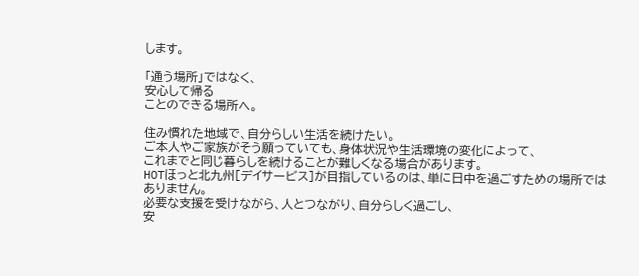します。

「通う場所」ではなく、
安心して帰る
ことのできる場所へ。

住み慣れた地域で、自分らしい生活を続けたい。
ご本人やご家族がそう願っていても、身体状況や生活環境の変化によって、
これまでと同じ暮らしを続けることが難しくなる場合があります。
HOTほっと北九州[デイサービス]が目指しているのは、単に日中を過ごすための場所ではありません。
必要な支援を受けながら、人とつながり、自分らしく過ごし、
安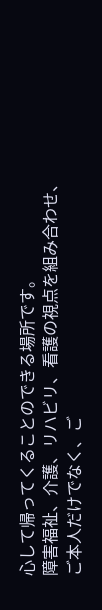心して帰ってくることのできる場所です。
障害福祉、介護、リハビリ、看護の視点を組み合わせ、
ご本人だけでなく、ご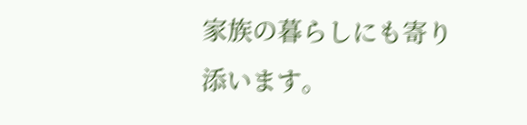家族の暮らしにも寄り添います。